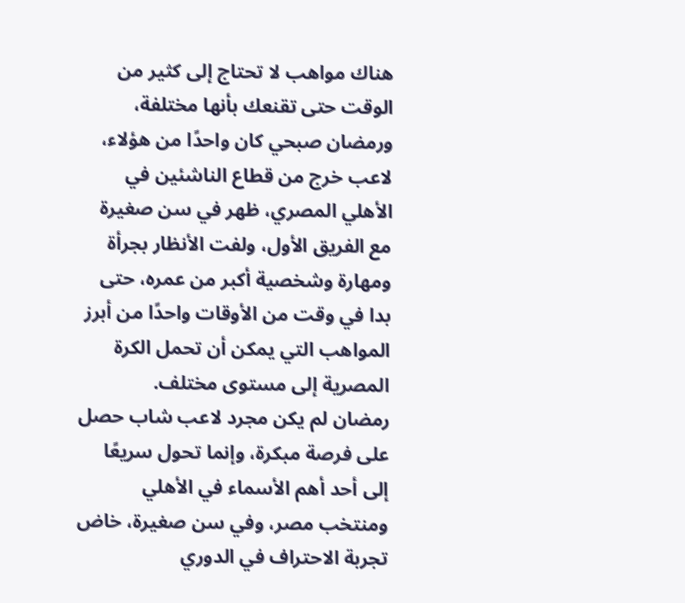هناك مواهب لا تحتاج إلى كثير من الوقت حتى تقنعك بأنها مختلفة، ورمضان صبحي كان واحدًا من هؤلاء، لاعب خرج من قطاع الناشئين في الأهلي المصري، ظهر في سن صغيرة مع الفريق الأول، ولفت الأنظار بجرأة ومهارة وشخصية أكبر من عمره، حتى بدا في وقت من الأوقات واحدًا من أبرز المواهب التي يمكن أن تحمل الكرة المصرية إلى مستوى مختلف.
رمضان لم يكن مجرد لاعب شاب حصل على فرصة مبكرة، وإنما تحول سريعًا إلى أحد أهم الأسماء في الأهلي ومنتخب مصر، وفي سن صغيرة، خاض تجربة الاحتراف في الدوري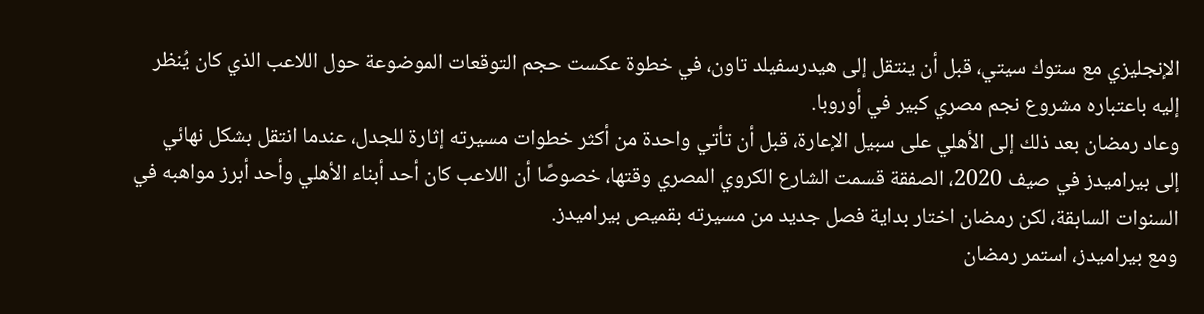الإنجليزي مع ستوك سيتي، قبل أن ينتقل إلى هيدرسفيلد تاون، في خطوة عكست حجم التوقعات الموضوعة حول اللاعب الذي كان يُنظر إليه باعتباره مشروع نجم مصري كبير في أوروبا.
وعاد رمضان بعد ذلك إلى الأهلي على سبيل الإعارة، قبل أن تأتي واحدة من أكثر خطوات مسيرته إثارة للجدل، عندما انتقل بشكل نهائي إلى بيراميدز في صيف 2020، الصفقة قسمت الشارع الكروي المصري وقتها، خصوصًا أن اللاعب كان أحد أبناء الأهلي وأحد أبرز مواهبه في السنوات السابقة، لكن رمضان اختار بداية فصل جديد من مسيرته بقميص بيراميدز.
ومع بيراميدز، استمر رمضان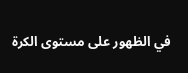في الظهور على مستوى الكرة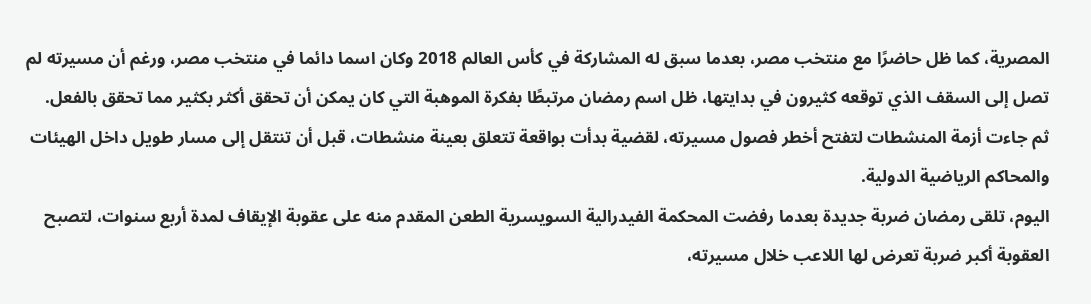المصرية، كما ظل حاضرًا مع منتخب مصر، بعدما سبق له المشاركة في كأس العالم 2018 وكان اسما دائما في منتخب مصر، ورغم أن مسيرته لم تصل إلى السقف الذي توقعه كثيرون في بدايتها، ظل اسم رمضان مرتبطًا بفكرة الموهبة التي كان يمكن أن تحقق أكثر بكثير مما تحقق بالفعل.
ثم جاءت أزمة المنشطات لتفتح أخطر فصول مسيرته، لقضية بدأت بواقعة تتعلق بعينة منشطات، قبل أن تنتقل إلى مسار طويل داخل الهيئات والمحاكم الرياضية الدولية.
اليوم، تلقى رمضان ضربة جديدة بعدما رفضت المحكمة الفيدرالية السويسرية الطعن المقدم منه على عقوبة الإيقاف لمدة أربع سنوات، لتصبح العقوبة أكبر ضربة تعرض لها اللاعب خلال مسيرته،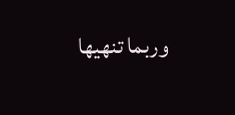وربما تنهيها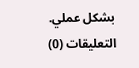بشكل عملي.
التعليقات (0)